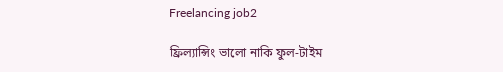Freelancing job2

ফ্রিল্যান্সিং ভালো নাকি ফুল-টাইম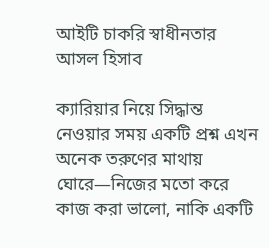আইটি চাকরি স্বাধীনতার আসল হিসাব

ক্যারিয়ার নিয়ে সিদ্ধান্ত নেওয়ার সময় একটি প্রশ্ন এখন অনেক তরুণের মাথায় ঘোরে—নিজের মতো করে কাজ করা ভালো, নাকি একটি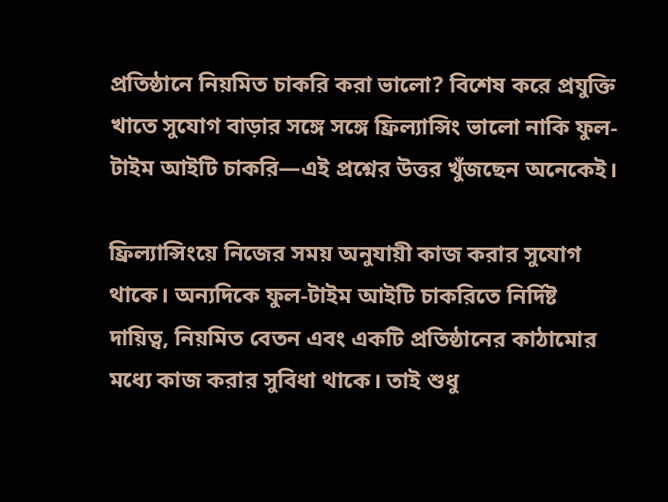প্রতিষ্ঠানে নিয়মিত চাকরি করা ভালো? বিশেষ করে প্রযুক্তি খাতে সুযোগ বাড়ার সঙ্গে সঙ্গে ফ্রিল্যান্সিং ভালো নাকি ফুল-টাইম আইটি চাকরি—এই প্রশ্নের উত্তর খুঁজছেন অনেকেই।

ফ্রিল্যান্সিংয়ে নিজের সময় অনুযায়ী কাজ করার সুযোগ থাকে। অন্যদিকে ফুল-টাইম আইটি চাকরিতে নির্দিষ্ট দায়িত্ব, নিয়মিত বেতন এবং একটি প্রতিষ্ঠানের কাঠামোর মধ্যে কাজ করার সুবিধা থাকে। তাই শুধু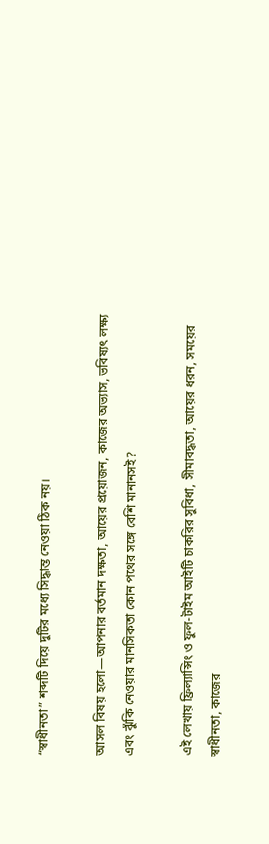“স্বাধীনতা” শব্দটি দিয়ে দুটির মধ্যে সিদ্ধান্ত নেওয়া ঠিক নয়।

আসল বিষয় হলো—আপনার বর্তমান দক্ষতা, আয়ের প্রয়োজন, কাজের অভ্যাস, ভবিষ্যৎ লক্ষ্য এবং ঝুঁকি নেওয়ার মানসিকতা কোন পথের সঙ্গে বেশি মানানসই?

এই লেখায় ফ্রিল্যান্সিং ও ফুল-টাইম আইটি চাকরির সুবিধা, সীমাবদ্ধতা, আয়ের ধরন, সময়ের স্বাধীনতা, কাজের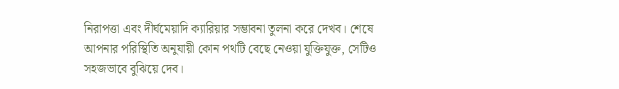নিরাপত্তা এবং দীর্ঘমেয়াদি ক্যারিয়ার সম্ভাবনা তুলনা করে দেখব। শেষে আপনার পরিস্থিতি অনুযায়ী কোন পথটি বেছে নেওয়া যুক্তিযুক্ত, সেটিও সহজভাবে বুঝিয়ে দেব।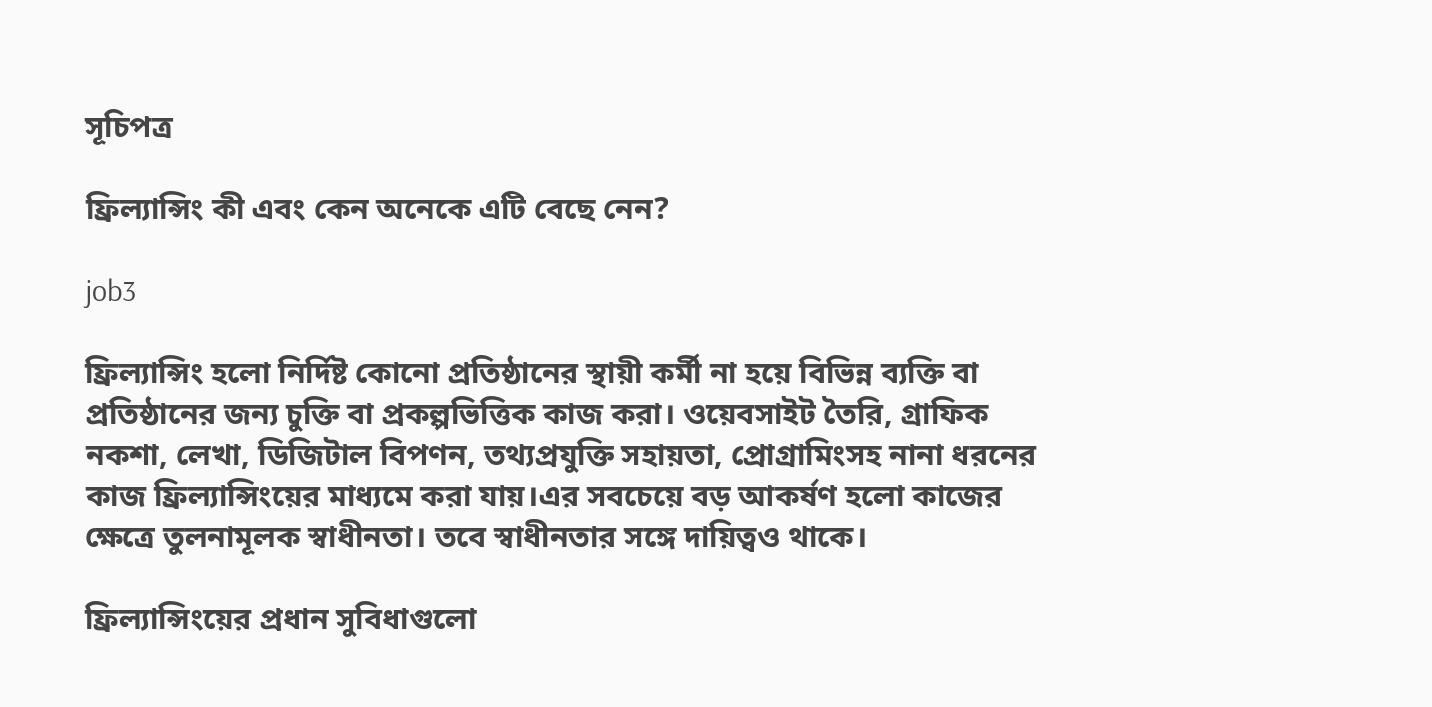সূচিপত্র

ফ্রিল্যান্সিং কী এবং কেন অনেকে এটি বেছে নেন?

job3

ফ্রিল্যান্সিং হলো নির্দিষ্ট কোনো প্রতিষ্ঠানের স্থায়ী কর্মী না হয়ে বিভিন্ন ব্যক্তি বা প্রতিষ্ঠানের জন্য চুক্তি বা প্রকল্পভিত্তিক কাজ করা। ওয়েবসাইট তৈরি, গ্রাফিক নকশা, লেখা, ডিজিটাল বিপণন, তথ্যপ্রযুক্তি সহায়তা, প্রোগ্রামিংসহ নানা ধরনের কাজ ফ্রিল্যান্সিংয়ের মাধ্যমে করা যায়।এর সবচেয়ে বড় আকর্ষণ হলো কাজের ক্ষেত্রে তুলনামূলক স্বাধীনতা। তবে স্বাধীনতার সঙ্গে দায়িত্বও থাকে।

ফ্রিল্যান্সিংয়ের প্রধান সুবিধাগুলো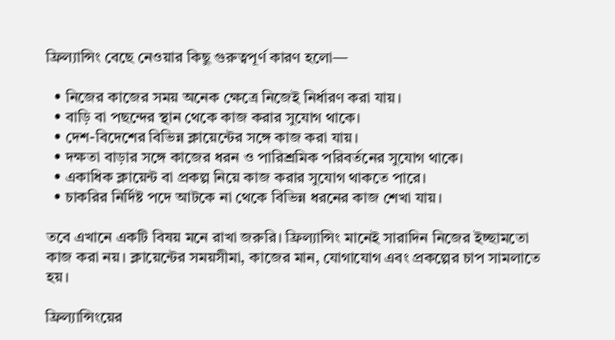ফ্রিল্যান্সিং বেছে নেওয়ার কিছু গুরুত্বপূর্ণ কারণ হলো—

  • নিজের কাজের সময় অনেক ক্ষেত্রে নিজেই নির্ধারণ করা যায়।
  • বাড়ি বা পছন্দের স্থান থেকে কাজ করার সুযোগ থাকে।
  • দেশ-বিদেশের বিভিন্ন ক্লায়েন্টের সঙ্গে কাজ করা যায়।
  • দক্ষতা বাড়ার সঙ্গে কাজের ধরন ও পারিশ্রমিক পরিবর্তনের সুযোগ থাকে।
  • একাধিক ক্লায়েন্ট বা প্রকল্প নিয়ে কাজ করার সুযোগ থাকতে পারে।
  • চাকরির নির্দিষ্ট পদে আটকে না থেকে বিভিন্ন ধরনের কাজ শেখা যায়।

তবে এখানে একটি বিষয় মনে রাখা জরুরি। ফ্রিল্যান্সিং মানেই সারাদিন নিজের ইচ্ছামতো কাজ করা নয়। ক্লায়েন্টের সময়সীমা, কাজের মান, যোগাযোগ এবং প্রকল্পের চাপ সামলাতে হয়।

ফ্রিল্যান্সিংয়ের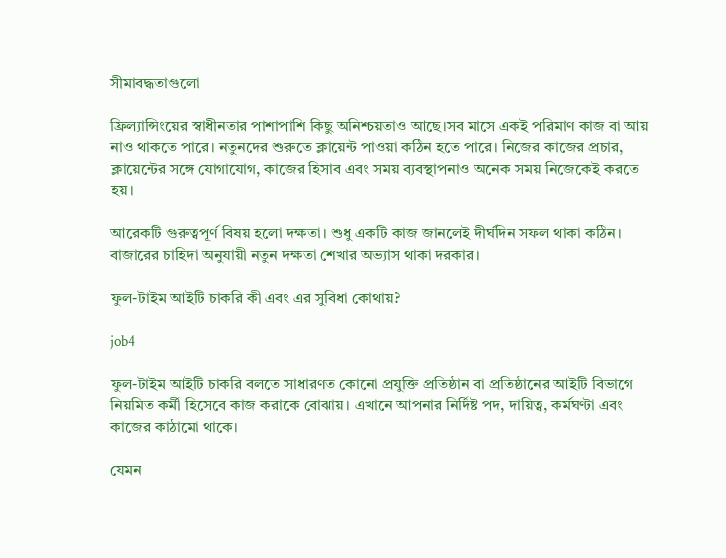সীমাবদ্ধতাগুলো

ফ্রিল্যান্সিংয়ের স্বাধীনতার পাশাপাশি কিছু অনিশ্চয়তাও আছে।সব মাসে একই পরিমাণ কাজ বা আয় নাও থাকতে পারে। নতুনদের শুরুতে ক্লায়েন্ট পাওয়া কঠিন হতে পারে। নিজের কাজের প্রচার, ক্লায়েন্টের সঙ্গে যোগাযোগ, কাজের হিসাব এবং সময় ব্যবস্থাপনাও অনেক সময় নিজেকেই করতে হয়।

আরেকটি গুরুত্বপূর্ণ বিষয় হলো দক্ষতা। শুধু একটি কাজ জানলেই দীর্ঘদিন সফল থাকা কঠিন। বাজারের চাহিদা অনুযায়ী নতুন দক্ষতা শেখার অভ্যাস থাকা দরকার।

ফুল-টাইম আইটি চাকরি কী এবং এর সুবিধা কোথায়?

job4

ফুল-টাইম আইটি চাকরি বলতে সাধারণত কোনো প্রযুক্তি প্রতিষ্ঠান বা প্রতিষ্ঠানের আইটি বিভাগে নিয়মিত কর্মী হিসেবে কাজ করাকে বোঝায়। এখানে আপনার নির্দিষ্ট পদ, দায়িত্ব, কর্মঘণ্টা এবং কাজের কাঠামো থাকে।

যেমন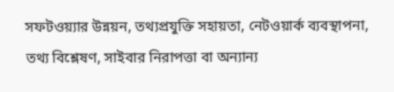সফটওয়্যার উন্নয়ন, তথ্যপ্রযুক্তি সহায়তা, নেটওয়ার্ক ব্যবস্থাপনা, তথ্য বিশ্লেষণ, সাইবার নিরাপত্তা বা অন্যান্য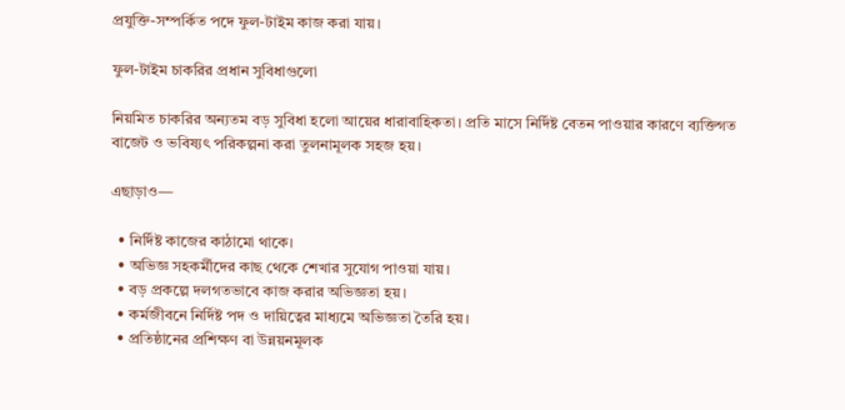প্রযুক্তি-সম্পর্কিত পদে ফুল-টাইম কাজ করা যায়।

ফুল-টাইম চাকরির প্রধান সুবিধাগুলো

নিয়মিত চাকরির অন্যতম বড় সুবিধা হলো আয়ের ধারাবাহিকতা। প্রতি মাসে নির্দিষ্ট বেতন পাওয়ার কারণে ব্যক্তিগত বাজেট ও ভবিষ্যৎ পরিকল্পনা করা তুলনামূলক সহজ হয়।

এছাড়াও—

  • নির্দিষ্ট কাজের কাঠামো থাকে।
  • অভিজ্ঞ সহকর্মীদের কাছ থেকে শেখার সুযোগ পাওয়া যায়।
  • বড় প্রকল্পে দলগতভাবে কাজ করার অভিজ্ঞতা হয়।
  • কর্মজীবনে নির্দিষ্ট পদ ও দায়িত্বের মাধ্যমে অভিজ্ঞতা তৈরি হয়।
  • প্রতিষ্ঠানের প্রশিক্ষণ বা উন্নয়নমূলক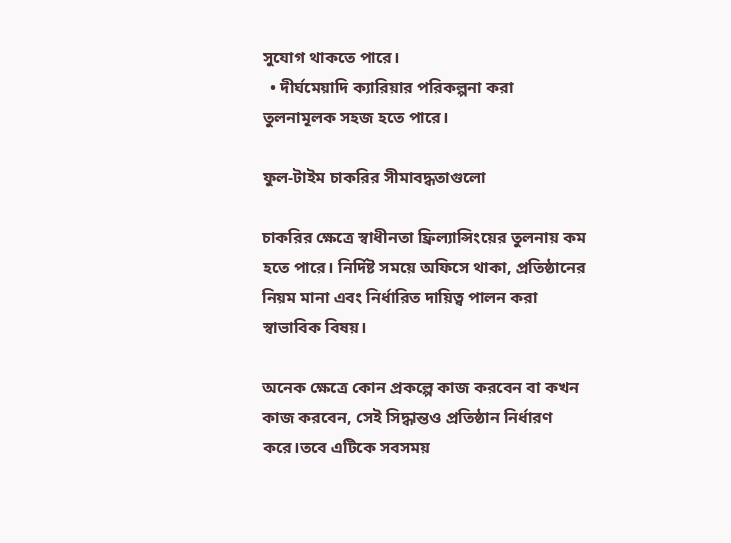সুযোগ থাকতে পারে।
  • দীর্ঘমেয়াদি ক্যারিয়ার পরিকল্পনা করা তুলনামূলক সহজ হতে পারে।

ফুল-টাইম চাকরির সীমাবদ্ধতাগুলো

চাকরির ক্ষেত্রে স্বাধীনতা ফ্রিল্যান্সিংয়ের তুলনায় কম হতে পারে। নির্দিষ্ট সময়ে অফিসে থাকা, প্রতিষ্ঠানের নিয়ম মানা এবং নির্ধারিত দায়িত্ব পালন করা স্বাভাবিক বিষয়।

অনেক ক্ষেত্রে কোন প্রকল্পে কাজ করবেন বা কখন কাজ করবেন, সেই সিদ্ধান্তও প্রতিষ্ঠান নির্ধারণ করে।তবে এটিকে সবসময়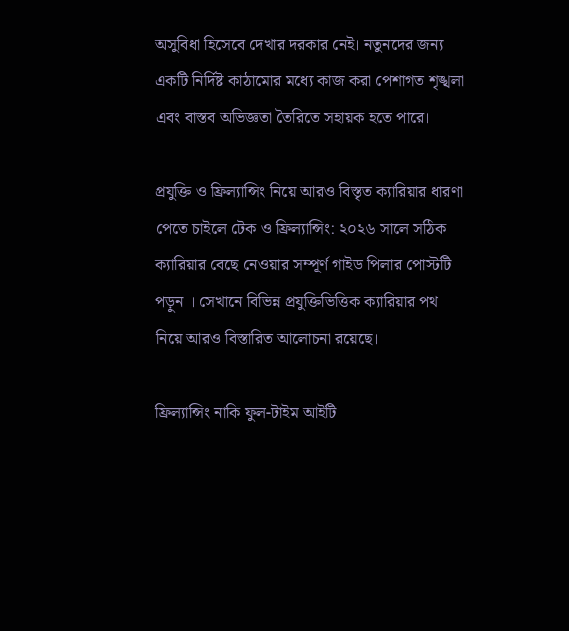অসুবিধা হিসেবে দেখার দরকার নেই। নতুনদের জন্য একটি নির্দিষ্ট কাঠামোর মধ্যে কাজ করা পেশাগত শৃঙ্খলা এবং বাস্তব অভিজ্ঞতা তৈরিতে সহায়ক হতে পারে।

প্রযুক্তি ও ফ্রিল্যান্সিং নিয়ে আরও বিস্তৃত ক্যারিয়ার ধারণা পেতে চাইলে টেক ও ফ্রিল্যান্সিং: ২০২৬ সালে সঠিক ক্যারিয়ার বেছে নেওয়ার সম্পূর্ণ গাইড পিলার পোস্টটি পড়ুন । সেখানে বিভিন্ন প্রযুক্তিভিত্তিক ক্যারিয়ার পথ নিয়ে আরও বিস্তারিত আলোচনা রয়েছে।

ফ্রিল্যান্সিং নাকি ফুল-টাইম আইটি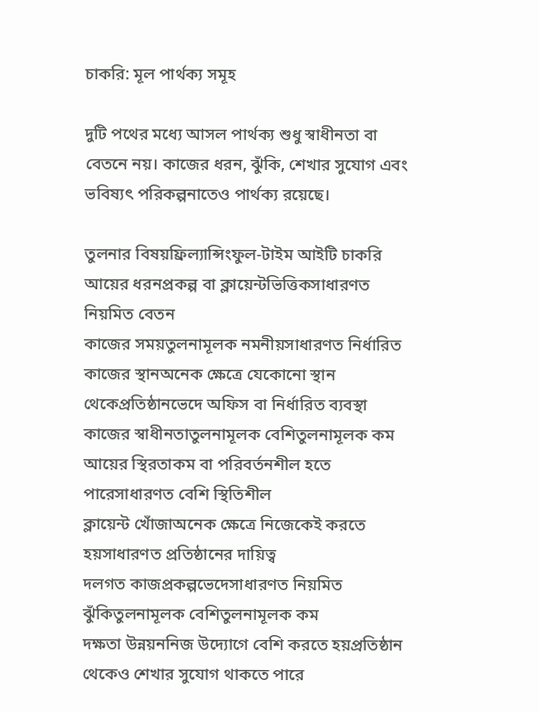চাকরি: মূল পার্থক্য সমূহ

দুটি পথের মধ্যে আসল পার্থক্য শুধু স্বাধীনতা বা বেতনে নয়। কাজের ধরন, ঝুঁকি, শেখার সুযোগ এবং ভবিষ্যৎ পরিকল্পনাতেও পার্থক্য রয়েছে।

তুলনার বিষয়ফ্রিল্যান্সিংফুল-টাইম আইটি চাকরি
আয়ের ধরনপ্রকল্প বা ক্লায়েন্টভিত্তিকসাধারণত নিয়মিত বেতন
কাজের সময়তুলনামূলক নমনীয়সাধারণত নির্ধারিত
কাজের স্থানঅনেক ক্ষেত্রে যেকোনো স্থান থেকেপ্রতিষ্ঠানভেদে অফিস বা নির্ধারিত ব্যবস্থা
কাজের স্বাধীনতাতুলনামূলক বেশিতুলনামূলক কম
আয়ের স্থিরতাকম বা পরিবর্তনশীল হতে পারেসাধারণত বেশি স্থিতিশীল
ক্লায়েন্ট খোঁজাঅনেক ক্ষেত্রে নিজেকেই করতে হয়সাধারণত প্রতিষ্ঠানের দায়িত্ব
দলগত কাজপ্রকল্পভেদেসাধারণত নিয়মিত
ঝুঁকিতুলনামূলক বেশিতুলনামূলক কম
দক্ষতা উন্নয়ননিজ উদ্যোগে বেশি করতে হয়প্রতিষ্ঠান থেকেও শেখার সুযোগ থাকতে পারে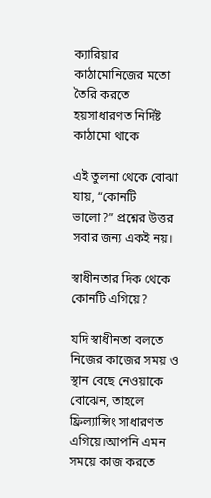ক্যারিয়ার কাঠামোনিজের মতো তৈরি করতে হয়সাধারণত নির্দিষ্ট কাঠামো থাকে

এই তুলনা থেকে বোঝা যায়, “কোনটি ভালো?” প্রশ্নের উত্তর সবার জন্য একই নয়।

স্বাধীনতার দিক থেকে কোনটি এগিয়ে?

যদি স্বাধীনতা বলতে নিজের কাজের সময় ও স্থান বেছে নেওয়াকে বোঝেন, তাহলে ফ্রিল্যান্সিং সাধারণত এগিয়ে।আপনি এমন সময়ে কাজ করতে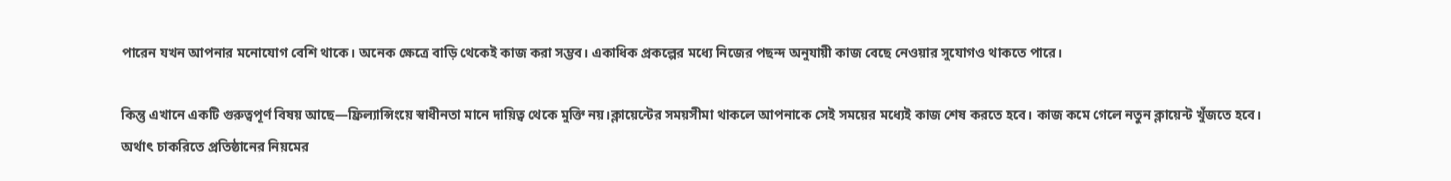পারেন যখন আপনার মনোযোগ বেশি থাকে। অনেক ক্ষেত্রে বাড়ি থেকেই কাজ করা সম্ভব। একাধিক প্রকল্পের মধ্যে নিজের পছন্দ অনুযায়ী কাজ বেছে নেওয়ার সুযোগও থাকতে পারে।

কিন্তু এখানে একটি গুরুত্বপূর্ণ বিষয় আছে—ফ্রিল্যান্সিংয়ে স্বাধীনতা মানে দায়িত্ব থেকে মুক্তি নয়।ক্লায়েন্টের সময়সীমা থাকলে আপনাকে সেই সময়ের মধ্যেই কাজ শেষ করতে হবে। কাজ কমে গেলে নতুন ক্লায়েন্ট খুঁজতে হবে। অর্থাৎ চাকরিতে প্রতিষ্ঠানের নিয়মের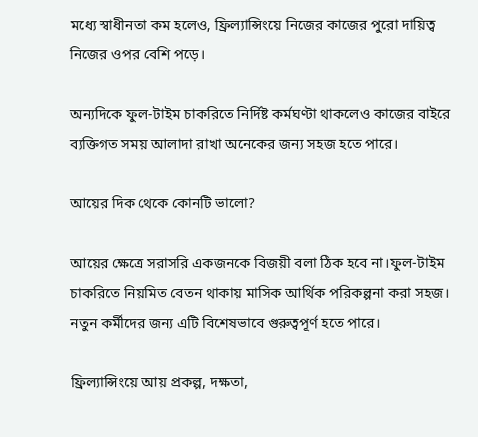মধ্যে স্বাধীনতা কম হলেও, ফ্রিল্যান্সিংয়ে নিজের কাজের পুরো দায়িত্ব নিজের ওপর বেশি পড়ে।

অন্যদিকে ফুল-টাইম চাকরিতে নির্দিষ্ট কর্মঘণ্টা থাকলেও কাজের বাইরে ব্যক্তিগত সময় আলাদা রাখা অনেকের জন্য সহজ হতে পারে।

আয়ের দিক থেকে কোনটি ভালো?

আয়ের ক্ষেত্রে সরাসরি একজনকে বিজয়ী বলা ঠিক হবে না।ফুল-টাইম চাকরিতে নিয়মিত বেতন থাকায় মাসিক আর্থিক পরিকল্পনা করা সহজ। নতুন কর্মীদের জন্য এটি বিশেষভাবে গুরুত্বপূর্ণ হতে পারে।

ফ্রিল্যান্সিংয়ে আয় প্রকল্প, দক্ষতা,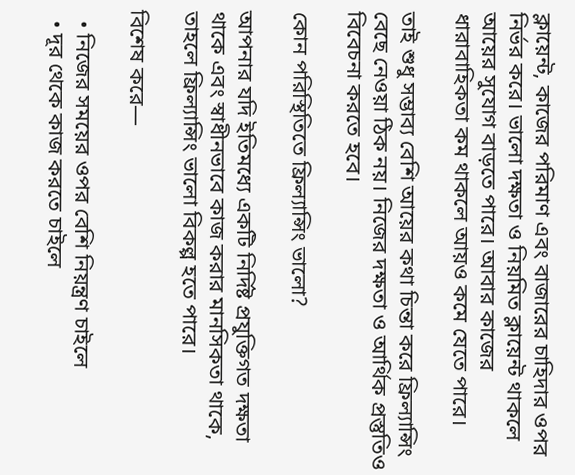ক্লায়েন্ট, কাজের পরিমাণ এবং বাজারের চাহিদার ওপর নির্ভর করে। ভালো দক্ষতা ও নিয়মিত ক্লায়েন্ট থাকলে আয়ের সুযোগ বাড়তে পারে। আবার কাজের ধারাবাহিকতা কম থাকলে আয়ও কমে যেতে পারে।

তাই শুধু সম্ভাব্য বেশি আয়ের কথা চিন্তা করে ফ্রিল্যান্সিং বেছে নেওয়া ঠিক নয়। নিজের দক্ষতা ও আর্থিক প্রস্তুতিও বিবেচনা করতে হবে।

কোন পরিস্থিতিতে ফ্রিল্যান্সিং ভালো?

আপনার যদি ইতিমধ্যে একটি নির্দিষ্ট প্রযুক্তিগত দক্ষতা থাকে এবং স্বাধীনভাবে কাজ করার মানসিকতা থাকে, তাহলে ফ্রিল্যান্সিং ভালো বিকল্প হতে পারে।

বিশেষ করে—

  • নিজের সময়ের ওপর বেশি নিয়ন্ত্রণ চাইলে
  • দূর থেকে কাজ করতে চাইলে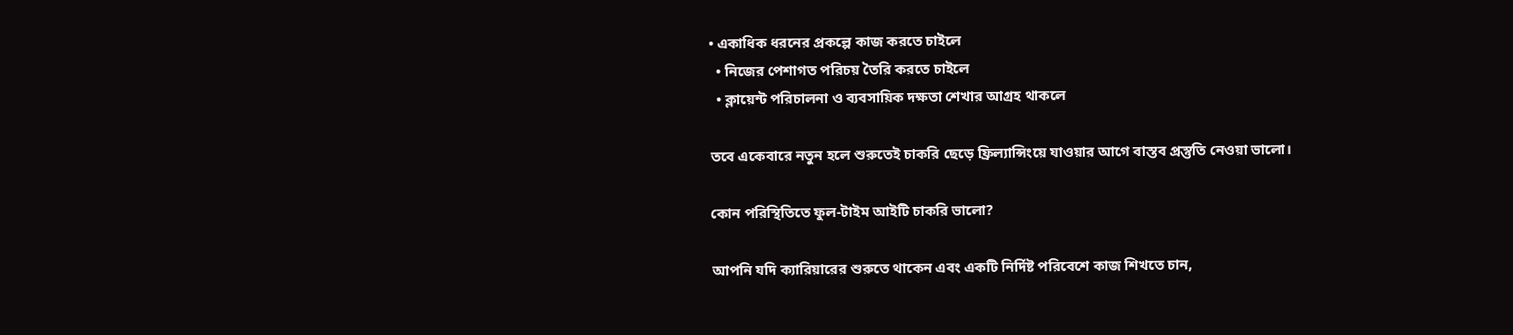• একাধিক ধরনের প্রকল্পে কাজ করতে চাইলে
  • নিজের পেশাগত পরিচয় তৈরি করতে চাইলে
  • ক্লায়েন্ট পরিচালনা ও ব্যবসায়িক দক্ষতা শেখার আগ্রহ থাকলে

তবে একেবারে নতুন হলে শুরুতেই চাকরি ছেড়ে ফ্রিল্যান্সিংয়ে যাওয়ার আগে বাস্তব প্রস্তুতি নেওয়া ভালো।

কোন পরিস্থিতিতে ফুল-টাইম আইটি চাকরি ভালো?

আপনি যদি ক্যারিয়ারের শুরুতে থাকেন এবং একটি নির্দিষ্ট পরিবেশে কাজ শিখতে চান,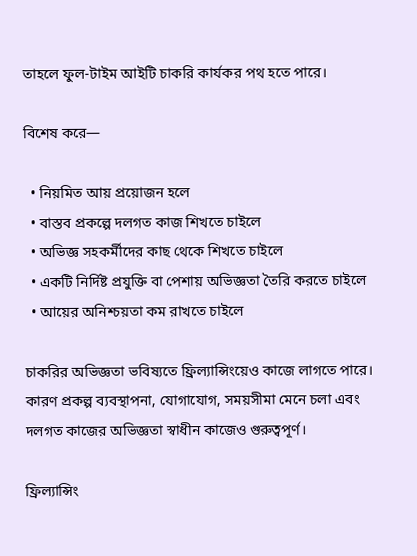তাহলে ফুল-টাইম আইটি চাকরি কার্যকর পথ হতে পারে।

বিশেষ করে—

  • নিয়মিত আয় প্রয়োজন হলে
  • বাস্তব প্রকল্পে দলগত কাজ শিখতে চাইলে
  • অভিজ্ঞ সহকর্মীদের কাছ থেকে শিখতে চাইলে
  • একটি নির্দিষ্ট প্রযুক্তি বা পেশায় অভিজ্ঞতা তৈরি করতে চাইলে
  • আয়ের অনিশ্চয়তা কম রাখতে চাইলে

চাকরির অভিজ্ঞতা ভবিষ্যতে ফ্রিল্যান্সিংয়েও কাজে লাগতে পারে। কারণ প্রকল্প ব্যবস্থাপনা, যোগাযোগ, সময়সীমা মেনে চলা এবং দলগত কাজের অভিজ্ঞতা স্বাধীন কাজেও গুরুত্বপূর্ণ।

ফ্রিল্যান্সিং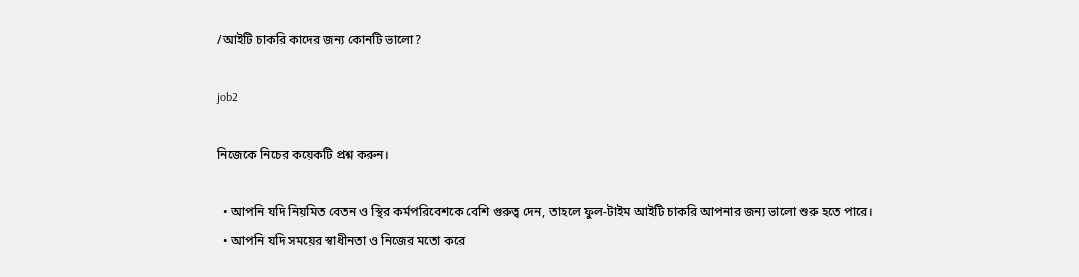/আইটি চাকরি কাদের জন্য কোনটি ভালো?

job2

নিজেকে নিচের কয়েকটি প্রশ্ন করুন।

  • আপনি যদি নিয়মিত বেতন ও স্থির কর্মপরিবেশকে বেশি গুরুত্ব দেন, তাহলে ফুল-টাইম আইটি চাকরি আপনার জন্য ভালো শুরু হতে পারে।
  • আপনি যদি সময়ের স্বাধীনতা ও নিজের মতো করে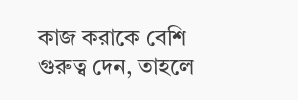কাজ করাকে বেশি গুরুত্ব দেন, তাহলে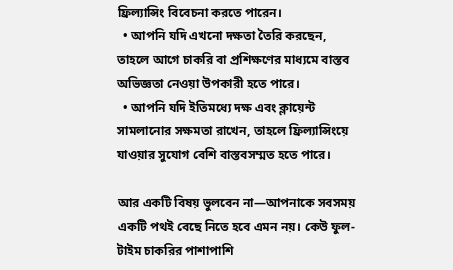ফ্রিল্যান্সিং বিবেচনা করতে পারেন।
  • আপনি যদি এখনো দক্ষতা তৈরি করছেন, তাহলে আগে চাকরি বা প্রশিক্ষণের মাধ্যমে বাস্তব অভিজ্ঞতা নেওয়া উপকারী হতে পারে।
  • আপনি যদি ইতিমধ্যে দক্ষ এবং ক্লায়েন্ট সামলানোর সক্ষমতা রাখেন, তাহলে ফ্রিল্যান্সিংয়ে যাওয়ার সুযোগ বেশি বাস্তবসম্মত হতে পারে।

আর একটি বিষয় ভুলবেন না—আপনাকে সবসময় একটি পথই বেছে নিতে হবে এমন নয়। কেউ ফুল-টাইম চাকরির পাশাপাশি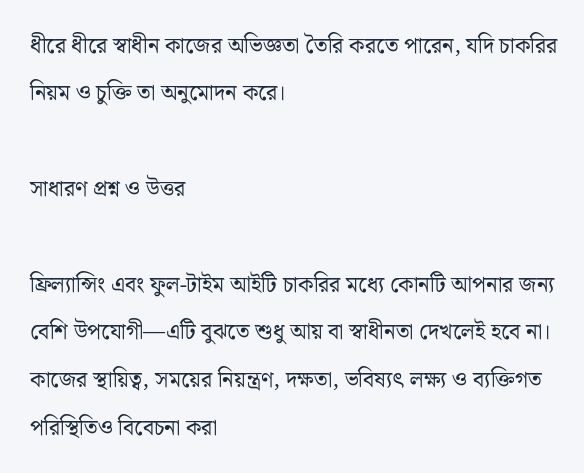ধীরে ধীরে স্বাধীন কাজের অভিজ্ঞতা তৈরি করতে পারেন, যদি চাকরির নিয়ম ও চুক্তি তা অনুমোদন করে।

সাধারণ প্রশ্ন ও উত্তর

ফ্রিল্যান্সিং এবং ফুল-টাইম আইটি চাকরির মধ্যে কোনটি আপনার জন্য বেশি উপযোগী—এটি বুঝতে শুধু আয় বা স্বাধীনতা দেখলেই হবে না। কাজের স্থায়িত্ব, সময়ের নিয়ন্ত্রণ, দক্ষতা, ভবিষ্যৎ লক্ষ্য ও ব্যক্তিগত পরিস্থিতিও বিবেচনা করা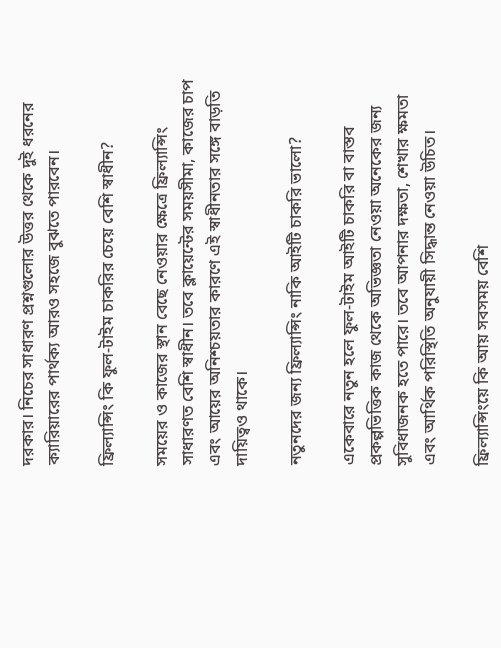দরকার। নিচের সাধারণ প্রশ্নগুলোর উত্তর থেকে দুই ধরনের ক্যারিয়ারের পার্থক্য আরও সহজে বুঝতে পারবেন।

ফ্রিল্যান্সিং কি ফুল-টাইম চাকরির চেয়ে বেশি স্বাধীন?

সময়ের ও কাজের স্থান বেছে নেওয়ার ক্ষেত্রে ফ্রিল্যান্সিং সাধারণত বেশি স্বাধীন। তবে ক্লায়েন্টের সময়সীমা, কাজের চাপ এবং আয়ের অনিশ্চয়তার কারণে এই স্বাধীনতার সঙ্গে বাড়তি দায়িত্বও থাকে।

নতুনদের জন্য ফ্রিল্যান্সিং নাকি আইটি চাকরি ভালো?

একেবারে নতুন হলে ফুল-টাইম আইটি চাকরি বা বাস্তব প্রকল্পভিত্তিক কাজ থেকে অভিজ্ঞতা নেওয়া অনেকের জন্য সুবিধাজনক হতে পারে। তবে আপনার দক্ষতা, শেখার ক্ষমতা এবং আর্থিক পরিস্থিতি অনুযায়ী সিদ্ধান্ত নেওয়া উচিত।

ফ্রিল্যান্সিংয়ে কি আয় সবসময় বেশি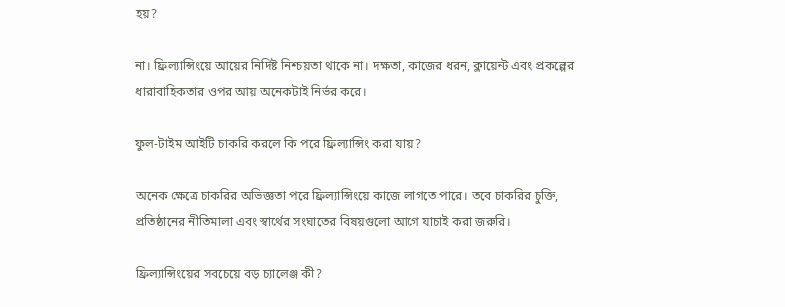হয়?

না। ফ্রিল্যান্সিংয়ে আয়ের নির্দিষ্ট নিশ্চয়তা থাকে না। দক্ষতা, কাজের ধরন, ক্লায়েন্ট এবং প্রকল্পের ধারাবাহিকতার ওপর আয় অনেকটাই নির্ভর করে।

ফুল-টাইম আইটি চাকরি করলে কি পরে ফ্রিল্যান্সিং করা যায়?

অনেক ক্ষেত্রে চাকরির অভিজ্ঞতা পরে ফ্রিল্যান্সিংয়ে কাজে লাগতে পারে। তবে চাকরির চুক্তি, প্রতিষ্ঠানের নীতিমালা এবং স্বার্থের সংঘাতের বিষয়গুলো আগে যাচাই করা জরুরি।

ফ্রিল্যান্সিংয়ের সবচেয়ে বড় চ্যালেঞ্জ কী?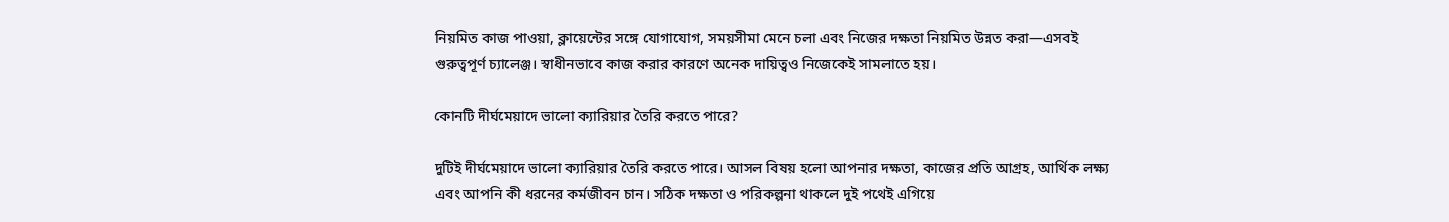নিয়মিত কাজ পাওয়া, ক্লায়েন্টের সঙ্গে যোগাযোগ, সময়সীমা মেনে চলা এবং নিজের দক্ষতা নিয়মিত উন্নত করা—এসবই গুরুত্বপূর্ণ চ্যালেঞ্জ। স্বাধীনভাবে কাজ করার কারণে অনেক দায়িত্বও নিজেকেই সামলাতে হয়।

কোনটি দীর্ঘমেয়াদে ভালো ক্যারিয়ার তৈরি করতে পারে?

দুটিই দীর্ঘমেয়াদে ভালো ক্যারিয়ার তৈরি করতে পারে। আসল বিষয় হলো আপনার দক্ষতা, কাজের প্রতি আগ্রহ, আর্থিক লক্ষ্য এবং আপনি কী ধরনের কর্মজীবন চান। সঠিক দক্ষতা ও পরিকল্পনা থাকলে দুই পথেই এগিয়ে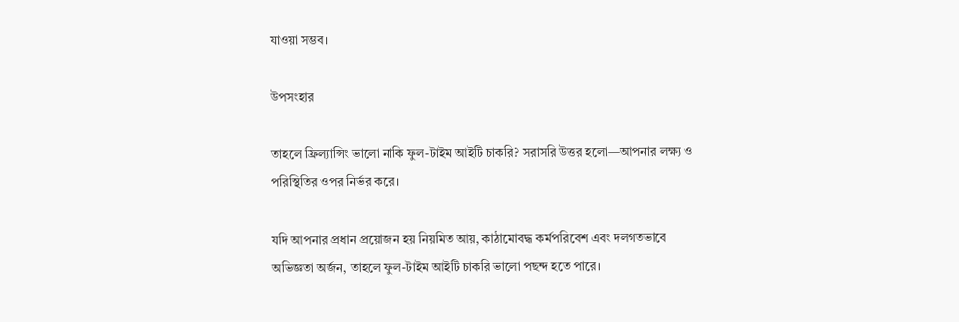যাওয়া সম্ভব।

উপসংহার

তাহলে ফ্রিল্যান্সিং ভালো নাকি ফুল-টাইম আইটি চাকরি? সরাসরি উত্তর হলো—আপনার লক্ষ্য ও পরিস্থিতির ওপর নির্ভর করে।

যদি আপনার প্রধান প্রয়োজন হয় নিয়মিত আয়, কাঠামোবদ্ধ কর্মপরিবেশ এবং দলগতভাবে অভিজ্ঞতা অর্জন, তাহলে ফুল-টাইম আইটি চাকরি ভালো পছন্দ হতে পারে।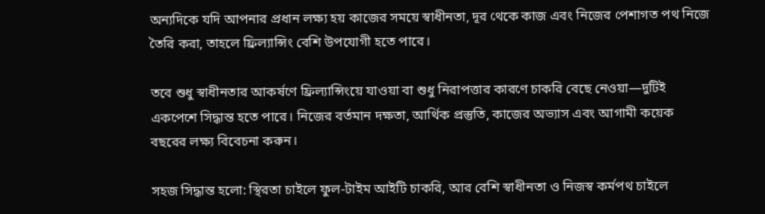অন্যদিকে যদি আপনার প্রধান লক্ষ্য হয় কাজের সময়ে স্বাধীনতা, দূর থেকে কাজ এবং নিজের পেশাগত পথ নিজে তৈরি করা, তাহলে ফ্রিল্যান্সিং বেশি উপযোগী হতে পারে।

তবে শুধু স্বাধীনতার আকর্ষণে ফ্রিল্যান্সিংয়ে যাওয়া বা শুধু নিরাপত্তার কারণে চাকরি বেছে নেওয়া—দুটিই একপেশে সিদ্ধান্ত হতে পারে। নিজের বর্তমান দক্ষতা, আর্থিক প্রস্তুতি, কাজের অভ্যাস এবং আগামী কয়েক বছরের লক্ষ্য বিবেচনা করুন।

সহজ সিদ্ধান্ত হলো: স্থিরতা চাইলে ফুল-টাইম আইটি চাকরি, আর বেশি স্বাধীনতা ও নিজস্ব কর্মপথ চাইলে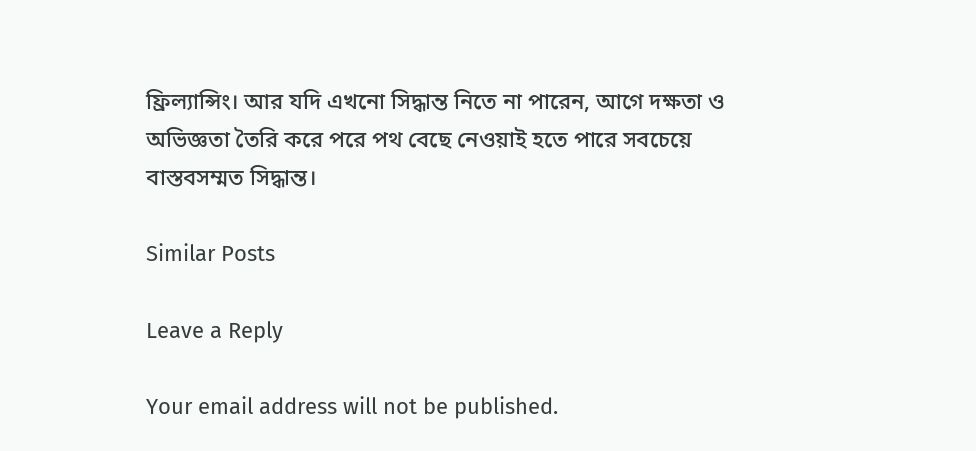ফ্রিল্যান্সিং। আর যদি এখনো সিদ্ধান্ত নিতে না পারেন, আগে দক্ষতা ও অভিজ্ঞতা তৈরি করে পরে পথ বেছে নেওয়াই হতে পারে সবচেয়ে বাস্তবসম্মত সিদ্ধান্ত।

Similar Posts

Leave a Reply

Your email address will not be published.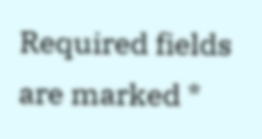Required fields are marked *